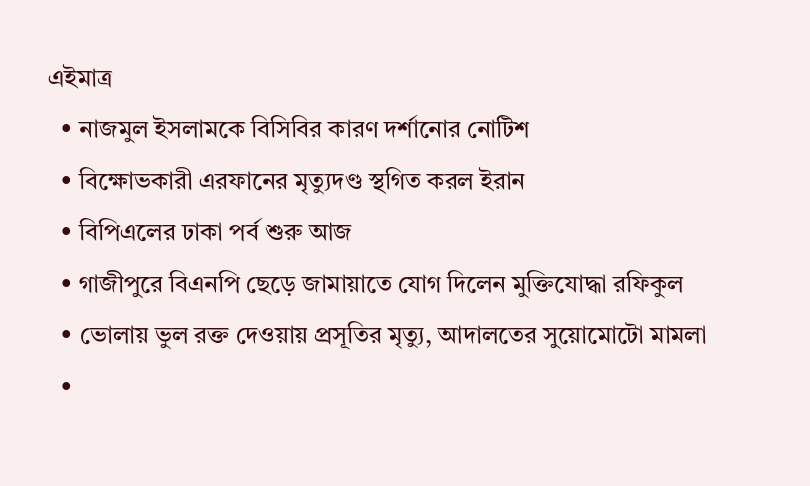এইমাত্র
  • নাজমুল ইসলামকে বিসিবির কারণ দর্শানোর নোটিশ
  • বিক্ষোভকারী এরফানের মৃত্যুদণ্ড স্থগিত করল ইরান
  • বিপিএলের ঢাকা পর্ব শুরু আজ
  • গাজীপুরে বিএনপি ছেড়ে জামায়াতে যোগ দিলেন মুক্তিযোদ্ধা রফিকুল
  • ভোলায় ভুল রক্ত দেওয়ায় প্রসূতির মৃত্যু, আদালতের সুয়োমোটো মামলা
  •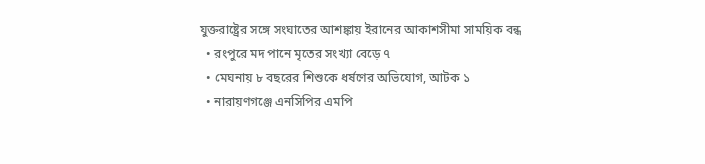যুক্তরাষ্ট্রের সঙ্গে সংঘাতের আশঙ্কায় ইরানের আকাশসীমা সাময়িক বন্ধ
  • রংপুরে মদ পানে মৃতের সংখ্যা বেড়ে ৭
  • মেঘনায় ৮ বছরের শিশুকে ধর্ষণের অভিযোগ, আটক ১
  • নারায়ণগঞ্জে এনসিপির এমপি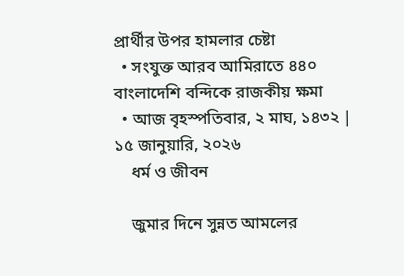প্রার্থীর উপর হামলার চেষ্টা
  • সংযুক্ত আরব আমিরাতে ৪৪০ বাংলাদেশি বন্দিকে রাজকীয় ক্ষমা
  • আজ বৃহস্পতিবার, ২ মাঘ, ১৪৩২ | ১৫ জানুয়ারি, ২০২৬
    ধর্ম ও জীবন

    জুমার দিনে সুন্নত আমলের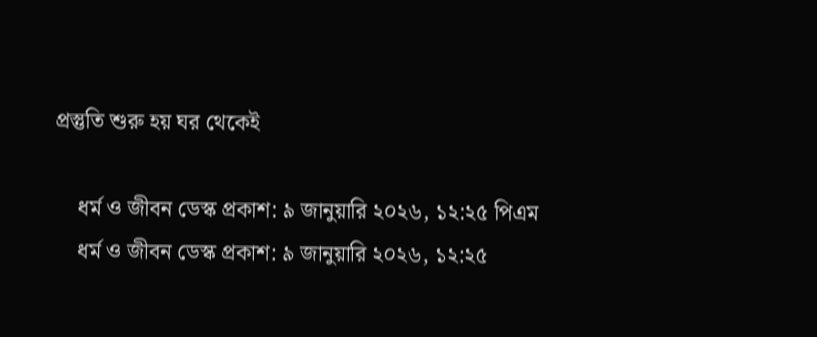প্রস্তুতি শুরু হয় ঘর থেকেই

    ধর্ম ও জীবন ডেস্ক প্রকাশ: ৯ জানুয়ারি ২০২৬, ১২:২৫ পিএম
    ধর্ম ও জীবন ডেস্ক প্রকাশ: ৯ জানুয়ারি ২০২৬, ১২:২৫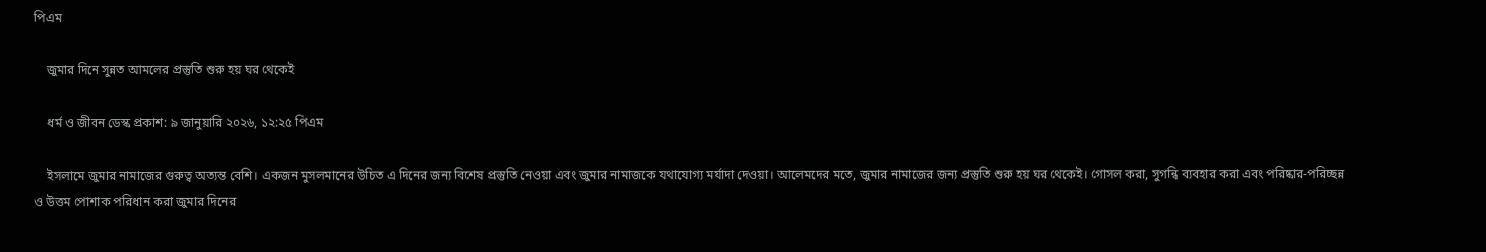পিএম

    জুমার দিনে সুন্নত আমলের প্রস্তুতি শুরু হয় ঘর থেকেই

    ধর্ম ও জীবন ডেস্ক প্রকাশ: ৯ জানুয়ারি ২০২৬, ১২:২৫ পিএম

    ইসলামে জুমার নামাজের গুরুত্ব অত্যন্ত বেশি। একজন মুসলমানের উচিত এ দিনের জন্য বিশেষ প্রস্তুতি নেওয়া এবং জুমার নামাজকে যথাযোগ্য মর্যাদা দেওয়া। আলেমদের মতে, জুমার নামাজের জন্য প্রস্তুতি শুরু হয় ঘর থেকেই। গোসল করা, সুগন্ধি ব্যবহার করা এবং পরিষ্কার-পরিচ্ছন্ন ও উত্তম পোশাক পরিধান করা জুমার দিনের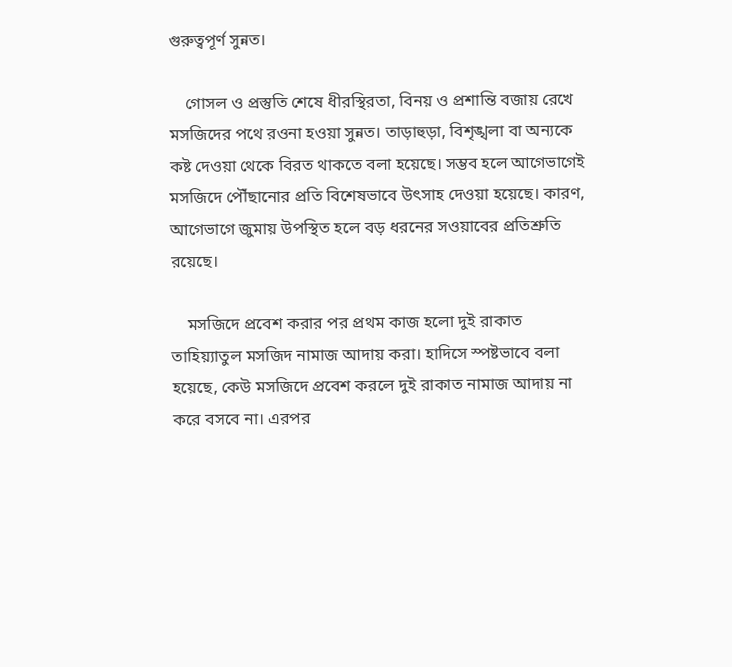গুরুত্বপূর্ণ সুন্নত।

    গোসল ও প্রস্তুতি শেষে ধীরস্থিরতা, বিনয় ও প্রশান্তি বজায় রেখে মসজিদের পথে রওনা হওয়া সুন্নত। তাড়াহুড়া, বিশৃঙ্খলা বা অন্যকে কষ্ট দেওয়া থেকে বিরত থাকতে বলা হয়েছে। সম্ভব হলে আগেভাগেই মসজিদে পৌঁছানোর প্রতি বিশেষভাবে উৎসাহ দেওয়া হয়েছে। কারণ, আগেভাগে জুমায় উপস্থিত হলে বড় ধরনের সওয়াবের প্রতিশ্রুতি রয়েছে।

    মসজিদে প্রবেশ করার পর প্রথম কাজ হলো দুই রাকাত তাহিয়্যাতুল মসজিদ নামাজ আদায় করা। হাদিসে স্পষ্টভাবে বলা হয়েছে, কেউ মসজিদে প্রবেশ করলে দুই রাকাত নামাজ আদায় না করে বসবে না। এরপর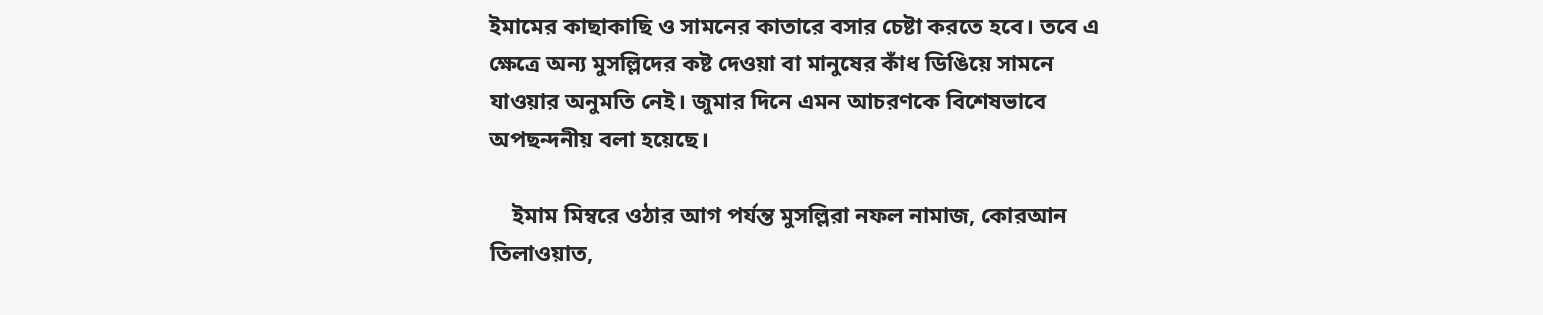ইমামের কাছাকাছি ও সামনের কাতারে বসার চেষ্টা করতে হবে। তবে এ ক্ষেত্রে অন্য মুসল্লিদের কষ্ট দেওয়া বা মানুষের কাঁধ ডিঙিয়ে সামনে যাওয়ার অনুমতি নেই। জুমার দিনে এমন আচরণকে বিশেষভাবে অপছন্দনীয় বলা হয়েছে।

    ইমাম মিম্বরে ওঠার আগ পর্যন্ত মুসল্লিরা নফল নামাজ, কোরআন তিলাওয়াত,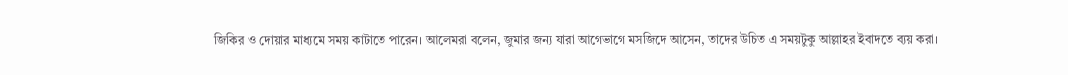জিকির ও দোয়ার মাধ্যমে সময় কাটাতে পারেন। আলেমরা বলেন, জুমার জন্য যারা আগেভাগে মসজিদে আসেন, তাদের উচিত এ সময়টুকু আল্লাহর ইবাদতে ব্যয় করা।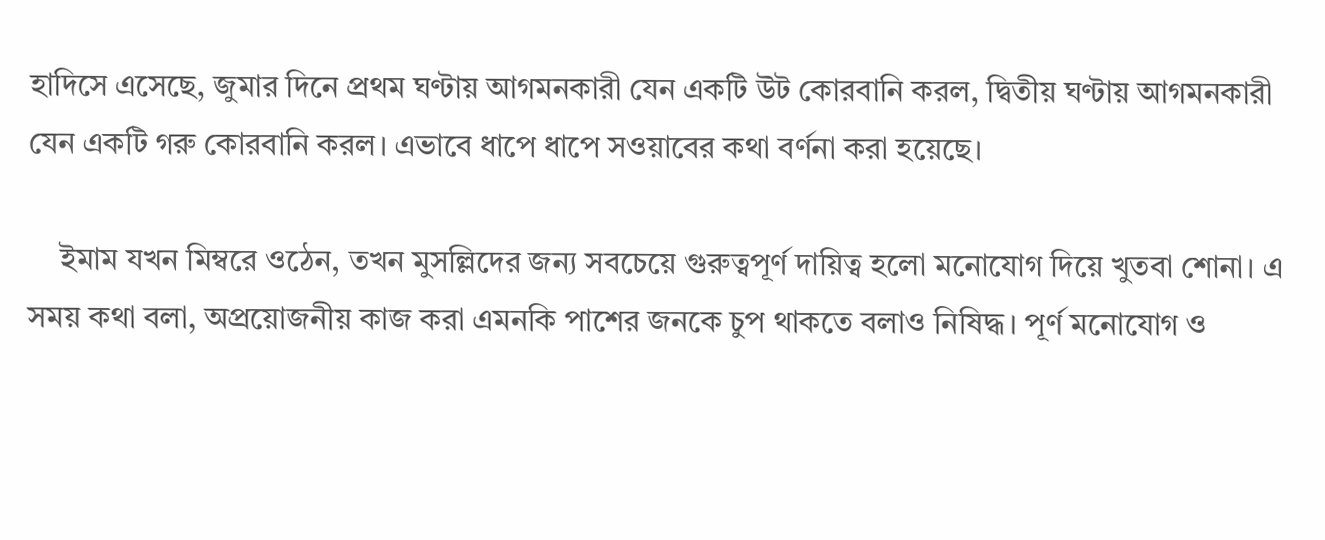হাদিসে এসেছে, জুমার দিনে প্রথম ঘণ্টায় আগমনকারী যেন একটি উট কোরবানি করল, দ্বিতীয় ঘণ্টায় আগমনকারী যেন একটি গরু কোরবানি করল। এভাবে ধাপে ধাপে সওয়াবের কথা বর্ণনা করা হয়েছে।

    ইমাম যখন মিম্বরে ওঠেন, তখন মুসল্লিদের জন্য সবচেয়ে গুরুত্বপূর্ণ দায়িত্ব হলো মনোযোগ দিয়ে খুতবা শোনা। এ সময় কথা বলা, অপ্রয়োজনীয় কাজ করা এমনকি পাশের জনকে চুপ থাকতে বলাও নিষিদ্ধ। পূর্ণ মনোযোগ ও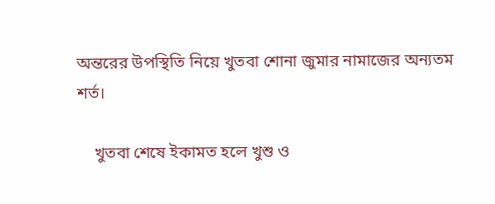অন্তরের উপস্থিতি নিয়ে খুতবা শোনা জুমার নামাজের অন্যতম শর্ত।

    খুতবা শেষে ইকামত হলে খুশু ও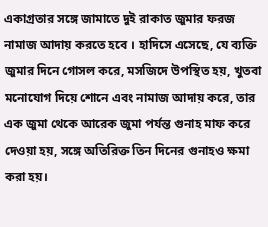একাগ্রতার সঙ্গে জামাতে দুই রাকাত জুমার ফরজ নামাজ আদায় করতে হবে । হাদিসে এসেছে, যে ব্যক্তি জুমার দিনে গোসল করে, মসজিদে উপস্থিত হয়, খুতবা মনোযোগ দিয়ে শোনে এবং নামাজ আদায় করে, তার এক জুমা থেকে আরেক জুমা পর্যন্ত গুনাহ মাফ করে দেওয়া হয়, সঙ্গে অতিরিক্ত তিন দিনের গুনাহও ক্ষমা করা হয়।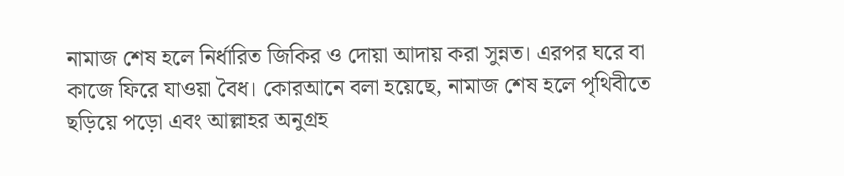নামাজ শেষ হলে নির্ধারিত জিকির ও দোয়া আদায় করা সুন্নত। এরপর ঘরে বা কাজে ফিরে যাওয়া বৈধ। কোরআনে বলা হয়েছে, নামাজ শেষ হলে পৃথিবীতে ছড়িয়ে পড়ো এবং আল্লাহর অনুগ্রহ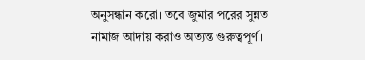অনুসন্ধান করো। তবে জুমার পরের সুন্নত নামাজ আদায় করাও অত্যন্ত গুরুত্বপূর্ণ।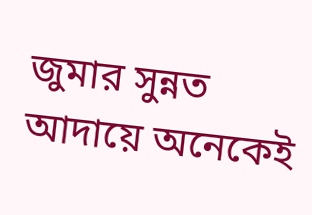জুমার সুন্নত আদায়ে অনেকেই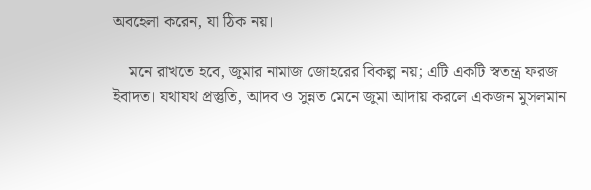অবহেলা করেন, যা ঠিক নয়।

    মনে রাখতে হবে, জুমার নামাজ জোহরের বিকল্প নয়; এটি একটি স্বতন্ত্র ফরজ ইবাদত। যথাযথ প্রস্তুতি, আদব ও সুন্নত মেনে জুমা আদায় করলে একজন মুসলমান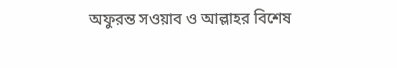অফুরন্ত সওয়াব ও আল্লাহর বিশেষ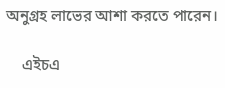অনুগ্রহ লাভের আশা করতে পারেন।

    এইচএ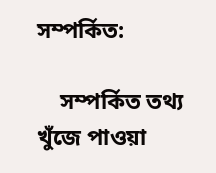সম্পর্কিত:

    সম্পর্কিত তথ্য খুঁজে পাওয়া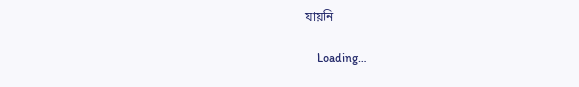যায়নি

    Loading…